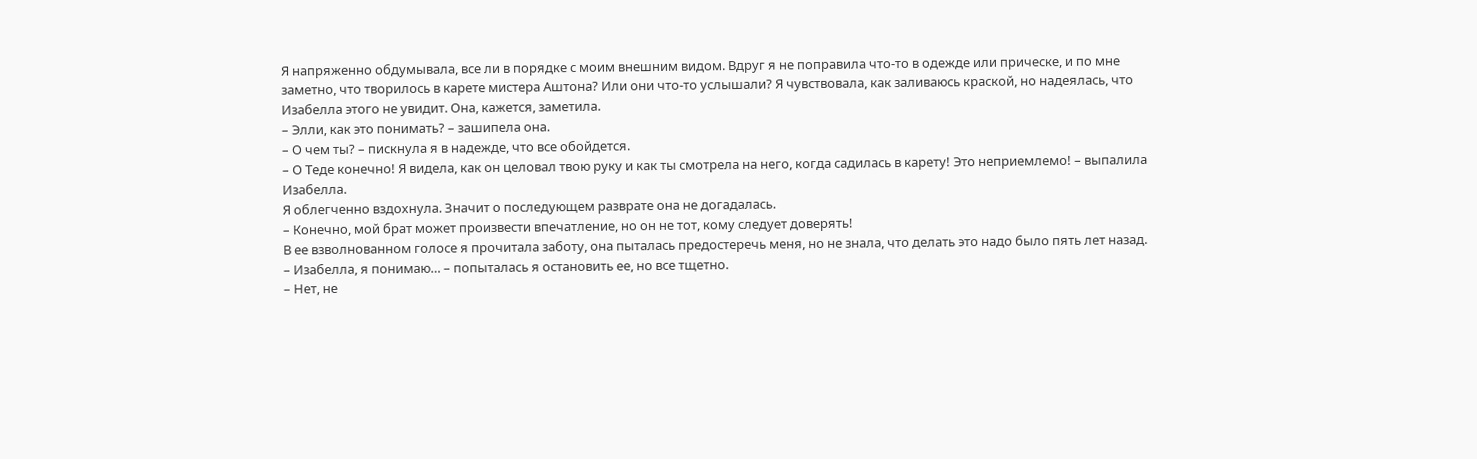Я напряженно обдумывала, все ли в порядке с моим внешним видом. Вдруг я не поправила что-то в одежде или прическе, и по мне заметно, что творилось в карете мистера Аштона? Или они что-то услышали? Я чувствовала, как заливаюсь краской, но надеялась, что Изабелла этого не увидит. Она, кажется, заметила.
– Элли, как это понимать? – зашипела она.
– О чем ты? – пискнула я в надежде, что все обойдется.
– О Теде конечно! Я видела, как он целовал твою руку и как ты смотрела на него, когда садилась в карету! Это неприемлемо! – выпалила Изабелла.
Я облегченно вздохнула. Значит о последующем разврате она не догадалась.
– Конечно, мой брат может произвести впечатление, но он не тот, кому следует доверять!
В ее взволнованном голосе я прочитала заботу, она пыталась предостеречь меня, но не знала, что делать это надо было пять лет назад.
– Изабелла, я понимаю… – попыталась я остановить ее, но все тщетно.
– Нет, не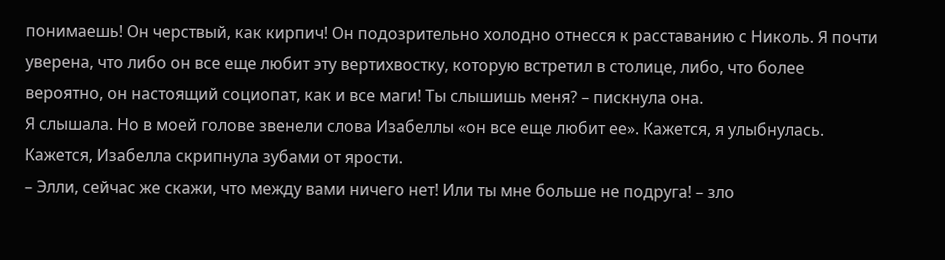понимаешь! Он черствый, как кирпич! Он подозрительно холодно отнесся к расставанию с Николь. Я почти уверена, что либо он все еще любит эту вертихвостку, которую встретил в столице, либо, что более вероятно, он настоящий социопат, как и все маги! Ты слышишь меня? – пискнула она.
Я слышала. Но в моей голове звенели слова Изабеллы «он все еще любит ее». Кажется, я улыбнулась. Кажется, Изабелла скрипнула зубами от ярости.
– Элли, сейчас же скажи, что между вами ничего нет! Или ты мне больше не подруга! – зло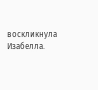воскликнула Изабелла.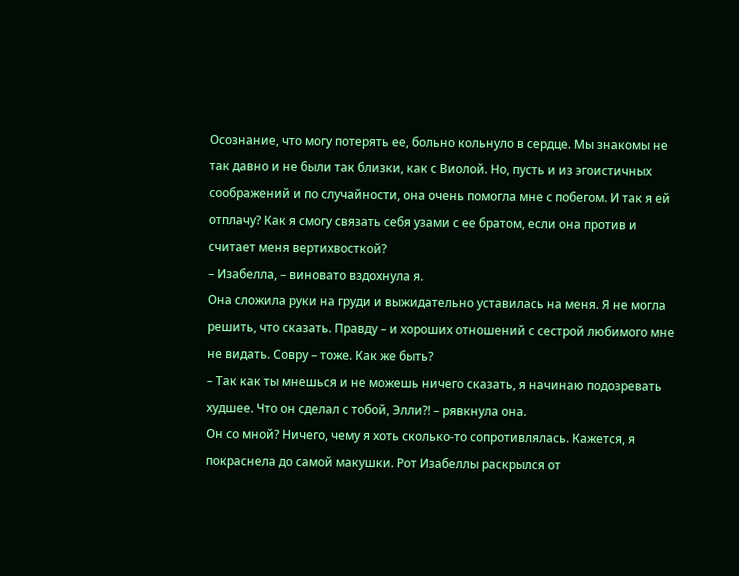Осознание, что могу потерять ее, больно кольнуло в сердце. Мы знакомы не так давно и не были так близки, как с Виолой. Но, пусть и из эгоистичных соображений и по случайности, она очень помогла мне с побегом. И так я ей отплачу? Как я смогу связать себя узами с ее братом, если она против и считает меня вертихвосткой?
– Изабелла, – виновато вздохнула я.
Она сложила руки на груди и выжидательно уставилась на меня. Я не могла решить, что сказать. Правду – и хороших отношений с сестрой любимого мне не видать. Совру – тоже. Как же быть?
– Так как ты мнешься и не можешь ничего сказать, я начинаю подозревать худшее. Что он сделал с тобой, Элли?! – рявкнула она.
Он со мной? Ничего, чему я хоть сколько-то сопротивлялась. Кажется, я покраснела до самой макушки. Рот Изабеллы раскрылся от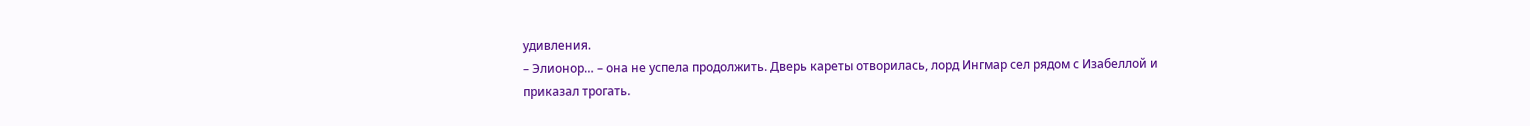удивления.
– Элионор… – она не успела продолжить. Дверь кареты отворилась, лорд Ингмар сел рядом с Изабеллой и приказал трогать.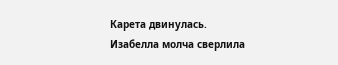Карета двинулась. Изабелла молча сверлила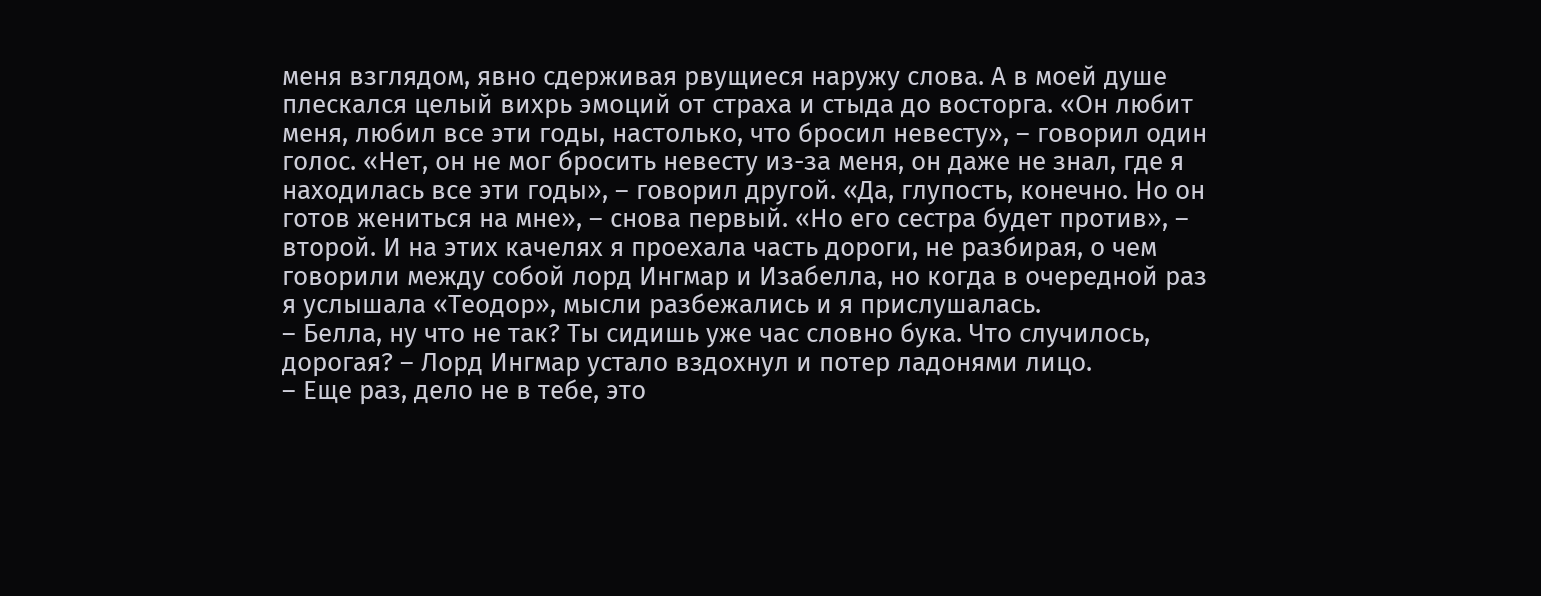меня взглядом, явно сдерживая рвущиеся наружу слова. А в моей душе плескался целый вихрь эмоций от страха и стыда до восторга. «Он любит меня, любил все эти годы, настолько, что бросил невесту», – говорил один голос. «Нет, он не мог бросить невесту из-за меня, он даже не знал, где я находилась все эти годы», – говорил другой. «Да, глупость, конечно. Но он готов жениться на мне», – снова первый. «Но его сестра будет против», – второй. И на этих качелях я проехала часть дороги, не разбирая, о чем говорили между собой лорд Ингмар и Изабелла, но когда в очередной раз я услышала «Теодор», мысли разбежались и я прислушалась.
– Белла, ну что не так? Ты сидишь уже час словно бука. Что случилось, дорогая? – Лорд Ингмар устало вздохнул и потер ладонями лицо.
– Еще раз, дело не в тебе, это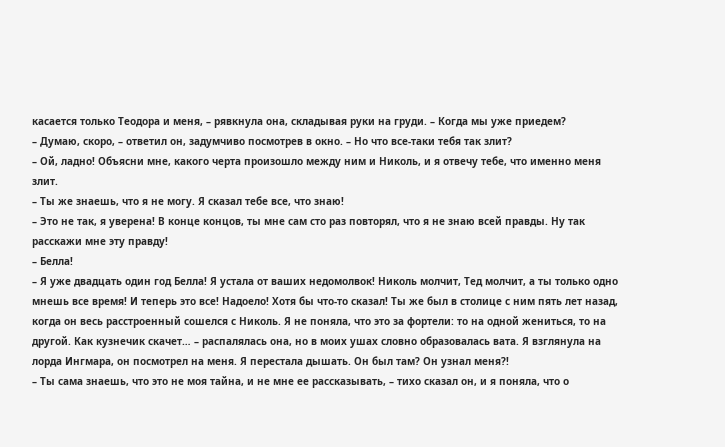касается только Теодора и меня, – рявкнула она, складывая руки на груди. – Когда мы уже приедем?
– Думаю, скоро, – ответил он, задумчиво посмотрев в окно. – Но что все-таки тебя так злит?
– Ой, ладно! Объясни мне, какого черта произошло между ним и Николь, и я отвечу тебе, что именно меня злит.
– Ты же знаешь, что я не могу. Я сказал тебе все, что знаю!
– Это не так, я уверена! В конце концов, ты мне сам сто раз повторял, что я не знаю всей правды. Ну так расскажи мне эту правду!
– Белла!
– Я уже двадцать один год Белла! Я устала от ваших недомолвок! Николь молчит, Тед молчит, а ты только одно мнешь все время! И теперь это все! Надоело! Хотя бы что-то сказал! Ты же был в столице с ним пять лет назад, когда он весь расстроенный сошелся с Николь. Я не поняла, что это за фортели: то на одной жениться, то на другой. Как кузнечик скачет… – распалялась она, но в моих ушах словно образовалась вата. Я взглянула на лорда Ингмара, он посмотрел на меня. Я перестала дышать. Он был там? Он узнал меня?!
– Ты сама знаешь, что это не моя тайна, и не мне ее рассказывать, – тихо сказал он, и я поняла, что о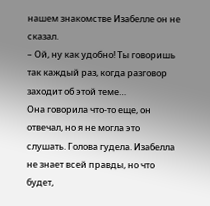нашем знакомстве Изабелле он не сказал.
– Ой, ну как удобно! Ты говоришь так каждый раз, когда разговор заходит об этой теме…
Она говорила что-то еще, он отвечал, но я не могла это слушать. Голова гудела. Изабелла не знает всей правды, но что будет,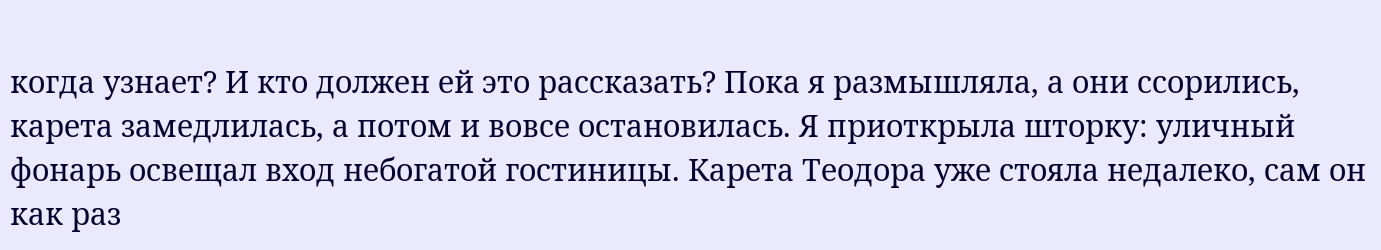когда узнает? И кто должен ей это рассказать? Пока я размышляла, а они ссорились, карета замедлилась, а потом и вовсе остановилась. Я приоткрыла шторку: уличный фонарь освещал вход небогатой гостиницы. Карета Теодора уже стояла недалеко, сам он как раз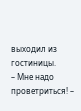выходил из гостиницы.
– Мне надо проветриться! –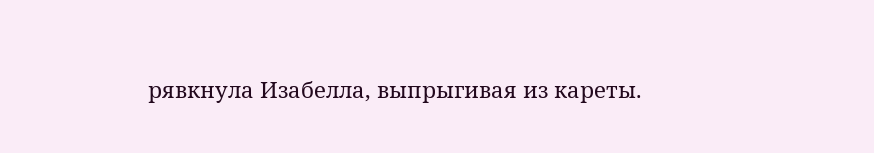рявкнула Изабелла, выпрыгивая из кареты.